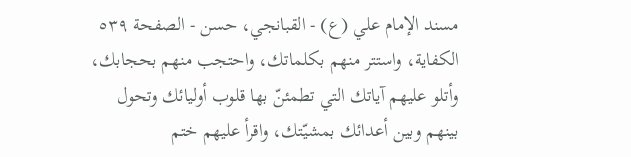مسند الإمام علي (ع) - القبانجي، حسن - الصفحة ٥٣٩
الكفاية، واستتر منهم بكلماتك، واحتجب منهم بحجابك، وأتلو عليهم آياتك التي تطمئنّ بها قلوب أوليائك وتحول بينهم وبين أعدائك بمشيّتك، واقرأ عليهم ختم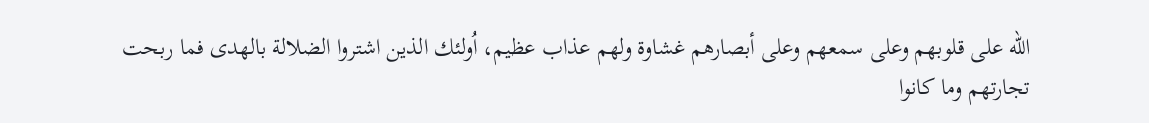الله على قلوبهم وعلى سمعهم وعلى أبصارهم غشاوة ولهم عذاب عظيم، اُولئك الذين اشتروا الضلالة بالهدى فما ربحت تجارتهم وما كانوا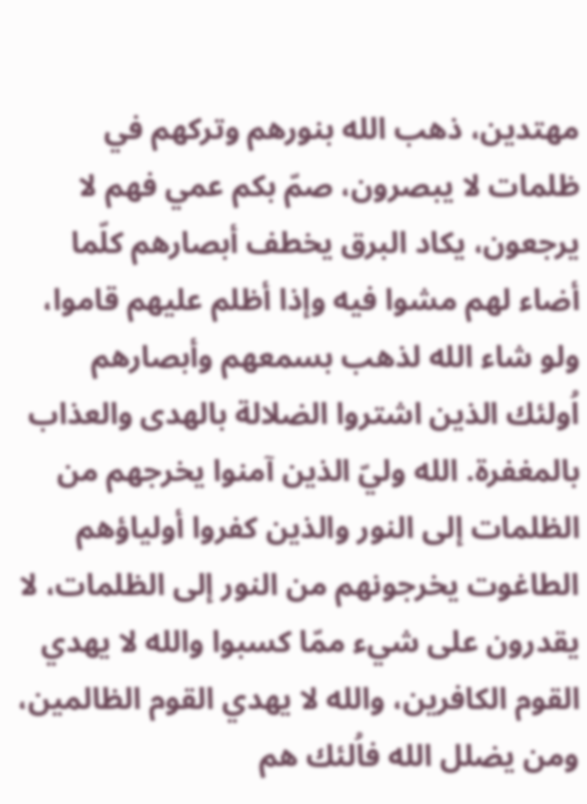مهتدين، ذهب الله بنورهم وتركهم في ظلمات لا يبصرون، صمّ بكم عمي فهم لا يرجعون، يكاد البرق يخطف أبصارهم كلّما أضاء لهم مشوا فيه وإذا أظلم عليهم قاموا، ولو شاء الله لذهب بسمعهم وأبصارهم اُولئك الذين اشتروا الضلالة بالهدى والعذاب بالمغفرة. الله وليّ الذين آمنوا يخرجهم من الظلمات إلى النور والذين كفروا أولياؤهم الطاغوت يخرجونهم من النور إلى الظلمات، لا يقدرون على شيء ممّا كسبوا والله لا يهدي القوم الكافرين، والله لا يهدي القوم الظالمين، ومن يضلل الله فاُلئك هم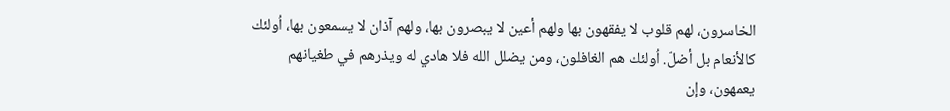الخاسرون، لهم قلوب لا يفقهون بها ولهم أعين لا يبصرون بها، ولهم آذان لا يسمعون بها، اُولئك كالأنعام بل أضلّ. اُولئك هم الغافلون، ومن يضلل الله فلا هادي له ويذرهم في طغيانهم يعمهون، وإن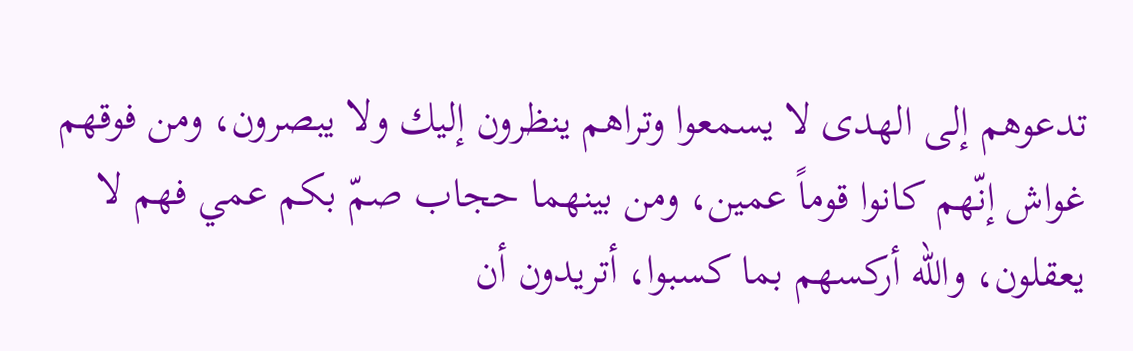تدعوهم إلى الهدى لا يسمعوا وتراهم ينظرون إليك ولا يبصرون، ومن فوقهم غواش إنّهم كانوا قوماً عمين، ومن بينهما حجاب صمّ بكم عمي فهم لا يعقلون، والله أركسهم بما كسبوا، أتريدون أن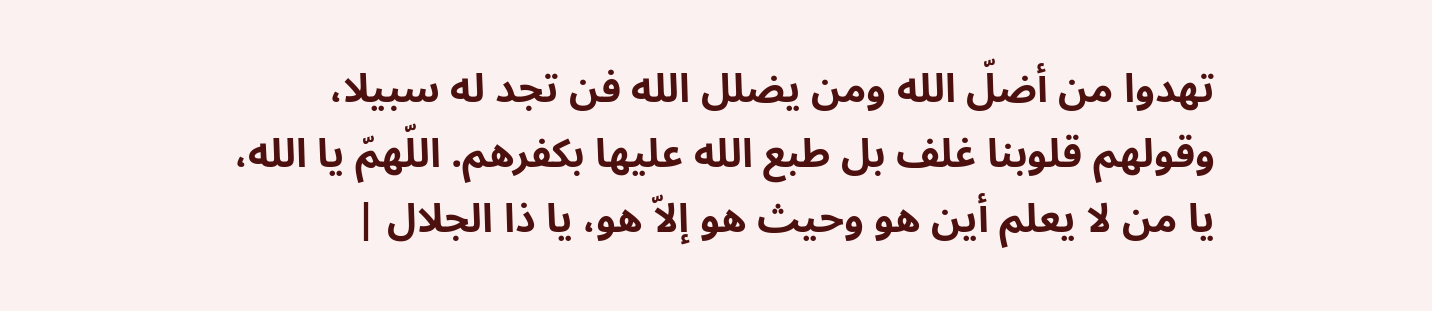تهدوا من أضلّ الله ومن يضلل الله فن تجد له سبيلا، وقولهم قلوبنا غلف بل طبع الله عليها بكفرهم. اللّهمّ يا الله، يا من لا يعلم أين هو وحيث هو إلاّ هو، يا ذا الجلال |